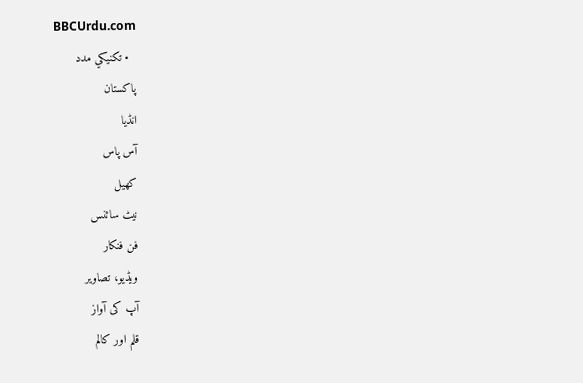BBCUrdu.com
  • تکنيکي مدد
پاکستان
انڈیا
آس پاس
کھیل
نیٹ سائنس
فن فنکار
ویڈیو، تصاویر
آپ کی آواز
قلم اور کالم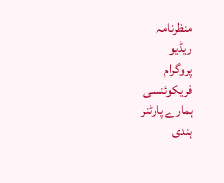منظرنامہ
ریڈیو
پروگرام
فریکوئنسی
ہمارے پارٹنر
ہندی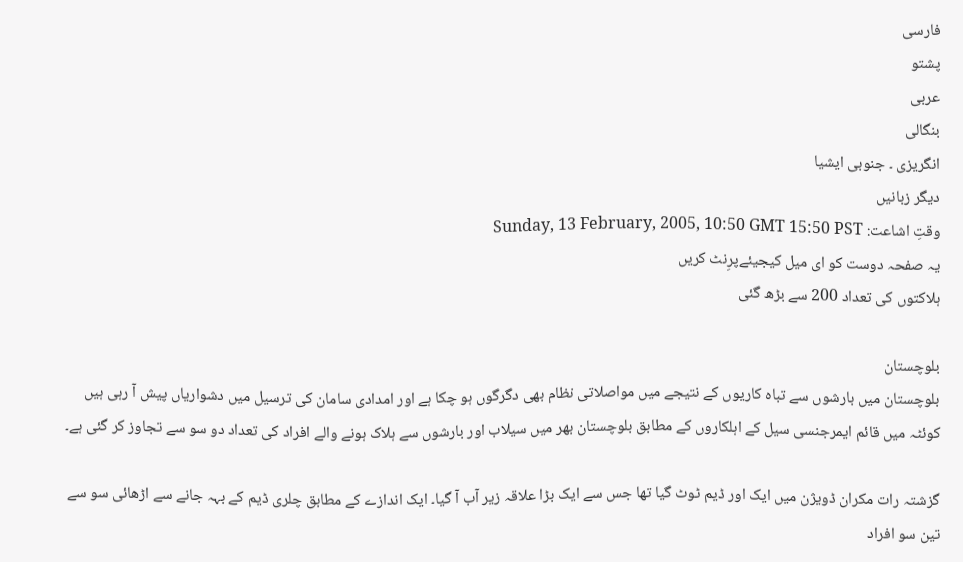فارسی
پشتو
عربی
بنگالی
انگریزی ۔ جنوبی ایشیا
دیگر زبانیں
وقتِ اشاعت: Sunday, 13 February, 2005, 10:50 GMT 15:50 PST
یہ صفحہ دوست کو ای میل کیجیئےپرِنٹ کریں
ہلاکتوں کی تعداد 200 سے بڑھ گئی

بلوچستان
بلوچستان میں بارشوں سے تباہ کاریوں کے نتیجے میں مواصلاتی نظام بھی دگرگوں ہو چکا ہے اور امدادی سامان کی ترسیل میں دشواریاں پیش آ رہی ہیں
کوئٹہ میں قائم ایمرجنسی سیل کے اہلکاروں کے مطابق بلوچستان بھر میں سیلاب اور بارشوں سے ہلاک ہونے والے افراد کی تعداد دو سو سے تجاوز کر گئی ہے۔

گزشتہ رات مکران ڈویژن میں ایک اور ڈیم ٹوٹ گیا تھا جس سے ایک بڑا علاقہ زیر آب آ گیا۔ ایک اندازے کے مطابق چلری ڈیم کے بہہ جانے سے اڑھائی سو سے تین سو افراد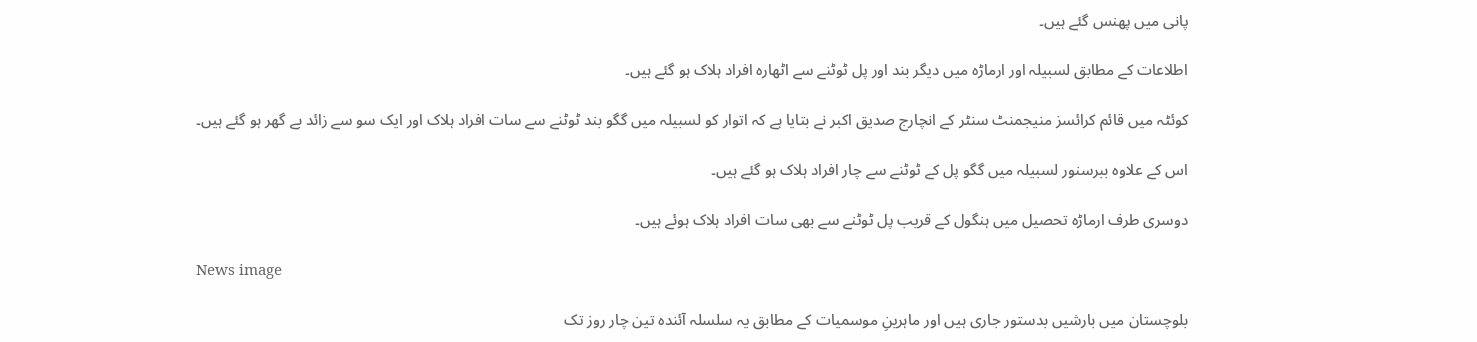پانی میں پھنس گئے ہیں۔

اطلاعات کے مطابق لسبیلہ اور ارماڑہ میں دیگر بند اور پل ٹوٹنے سے اٹھارہ افراد ہلاک ہو گئے ہیں۔

کوئٹہ میں قائم کرائسز منیجمنٹ سنٹر کے انچارج صدیق اکبر نے بتایا ہے کہ اتوار کو لسبیلہ میں گگو بند ٹوٹنے سے سات افراد ہلاک اور ایک سو سے زائد بے گھر ہو گئے ہیں۔

اس کے علاوہ ببرسنور لسبیلہ میں گگو پل کے ٹوٹنے سے چار افراد ہلاک ہو گئے ہیں۔

دوسری طرف ارماڑہ تحصیل میں ہنگول کے قریب پل ٹوٹنے سے بھی سات افراد ہلاک ہوئے ہیں۔

News image

بلوچستان میں بارشیں بدستور جاری ہیں اور ماہرینِ موسمیات کے مطابق یہ سلسلہ آئندہ تین چار روز تک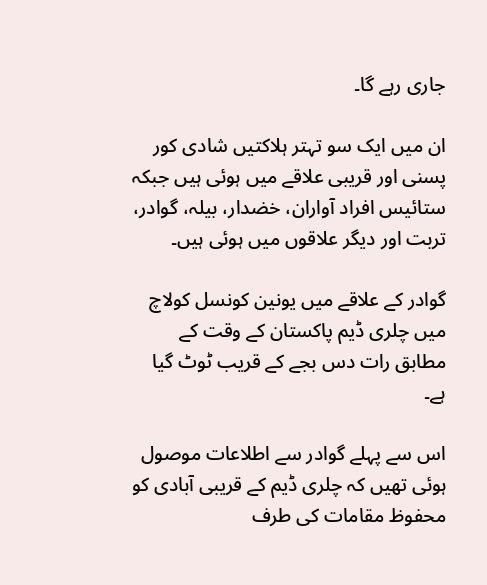جاری رہے گا۔

ان میں ایک سو تہتر ہلاکتیں شادی کور پسنی اور قریبی علاقے میں ہوئی ہیں جبکہ ستائیس افراد آواران، خضدار، بیلہ، گوادر، تربت اور دیگر علاقوں میں ہوئی ہیں۔

گوادر کے علاقے میں یونین کونسل کولاچ میں چلری ڈیم پاکستان کے وقت کے مطابق رات دس بجے کے قریب ٹوٹ گیا ہے۔

اس سے پہلے گوادر سے اطلاعات موصول ہوئی تھیں کہ چلری ڈیم کے قریبی آبادی کو محفوظ مقامات کی طرف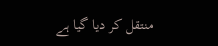منتقل کر دیا گیا ہے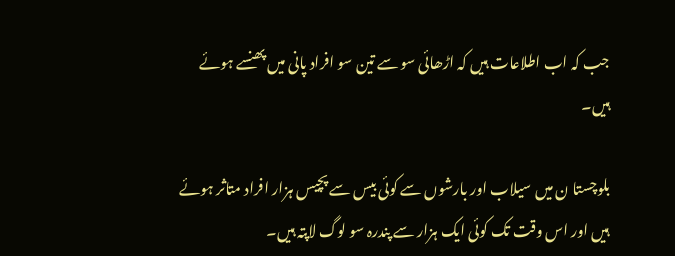جب کہ اب اطلاعات ہیں کہ اڑھائی سو سے تین سو افراد پانی میں پھنسے ہوئے ہیں۔

بلوچستا ن میں سیلاب اور بارشوں سے کوئی بیس سے پچیس ہزار افراد متاثر ہوئے ہیں اور اس وقت تک کوئی ایک ہزار سے پندرہ سو لوگ لاپتہ ہیں۔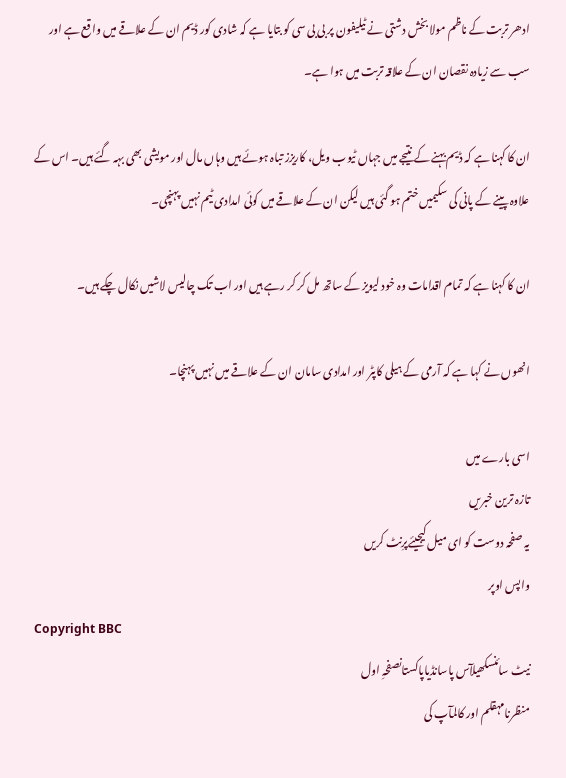ادھر تربت کے ناظم مولا بخش دشتی نے ٹیلیفون پر بی بی سی کو بتایا ہے کہ شادی کور ڈیم ان کے علاقے میں واقع ہے اور سب سے زیادہ نقصان ان کے علاقہ تربت میں ہوا ہے۔

ان کا کہنا ہے کہ ڈیم بہنے کے نتیجے میں جہاں ٹیوب ویل، کاریزز تباہ ہوئے ہیں وہاں مال اور مویشی بھی بہہ گئے ہیں۔ اس کے علاوہ پینے کے پانی کی سکیمیں ختم ہو گئی ہیں لیکن ان کے علاقے میں کوئی امدادی ٹیم نہیں پہنچی۔

ان کا کہنا ہے کہ تمام اقدامات وہ خود لیویز کے ساتھ مل کر کر رہے ہیں اور اب تک چالیس لاشیں نکال چکے ہیں۔

انھوں نے کہا ہے کہ آرمی کے ہیلی کاپٹر اور امدادی سامان ان کے علاقے میں نہیں پہنچا۔

اسی بارے میں
تازہ ترین خبریں
یہ صفحہ دوست کو ای میل کیجیئےپرِنٹ کریں
واپس اوپر
Copyright BBC
نیٹ سائنسکھیلآس پاسانڈیاپاکستانصفحہِ اول
منظرنامہقلم اور کالمآپ کی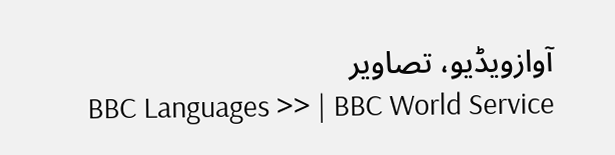آوازویڈیو، تصاویر
BBC Languages >> | BBC World Service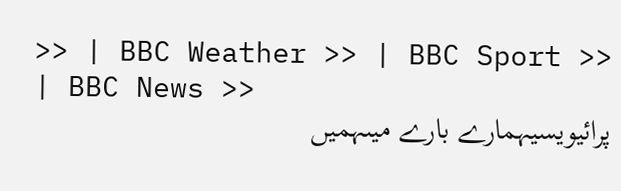>> | BBC Weather >> | BBC Sport >> | BBC News >>
پرائیویسیہمارے بارے میںہمیں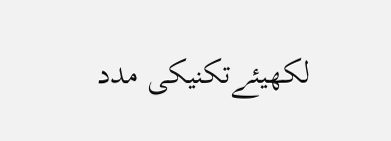لکھیئےتکنیکی مدد